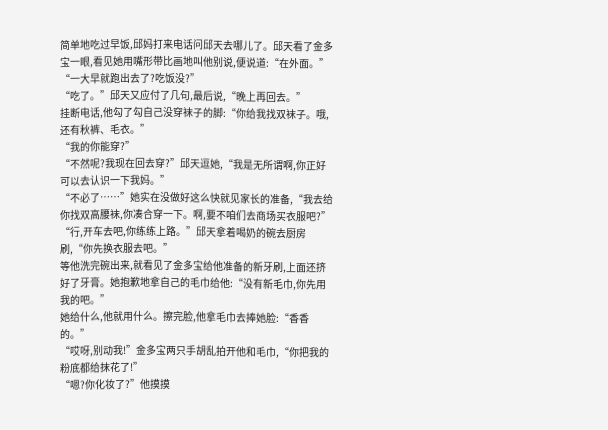简单地吃过早饭,邱妈打来电话问邱天去哪儿了。邱天看了金多宝一眼,看见她用嘴形带比画地叫他别说,便说道:“在外面。”
“一大早就跑出去了?吃饭没?”
“吃了。”邱天又应付了几句,最后说,“晚上再回去。”
挂断电话,他勾了勾自己没穿袜子的脚:“你给我找双袜子。哦,还有秋裤、毛衣。”
“我的你能穿?”
“不然呢?我现在回去穿?”邱天逗她,“我是无所谓啊,你正好可以去认识一下我妈。”
“不必了……”她实在没做好这么快就见家长的准备,“我去给你找双高腰袜,你凑合穿一下。啊,要不咱们去商场买衣服吧?”
“行,开车去吧,你练练上路。”邱天拿着喝奶的碗去厨房刷,“你先换衣服去吧。”
等他洗完碗出来,就看见了金多宝给他准备的新牙刷,上面还挤好了牙膏。她抱歉地拿自己的毛巾给他:“没有新毛巾,你先用我的吧。”
她给什么,他就用什么。擦完脸,他拿毛巾去捧她脸:“香香的。”
“哎呀,别动我!”金多宝两只手胡乱拍开他和毛巾,“你把我的粉底都给抹花了!”
“嗯?你化妆了?”他摸摸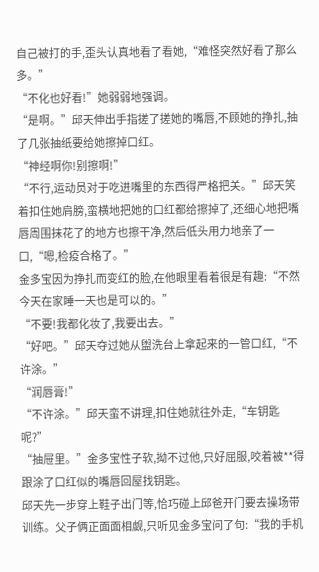自己被打的手,歪头认真地看了看她,“难怪突然好看了那么多。”
“不化也好看!”她弱弱地强调。
“是啊。”邱天伸出手指搓了搓她的嘴唇,不顾她的挣扎,抽了几张抽纸要给她擦掉口红。
“神经啊你!别擦啊!”
“不行,运动员对于吃进嘴里的东西得严格把关。”邱天笑着扣住她肩膀,蛮横地把她的口红都给擦掉了,还细心地把嘴唇周围抹花了的地方也擦干净,然后低头用力地亲了一口,“嗯,检疫合格了。”
金多宝因为挣扎而变红的脸,在他眼里看着很是有趣:“不然今天在家睡一天也是可以的。”
“不要!我都化妆了,我要出去。”
“好吧。”邱天夺过她从盥洗台上拿起来的一管口红,“不许涂。”
“润唇膏!”
“不许涂。”邱天蛮不讲理,扣住她就往外走,“车钥匙呢?”
“抽屉里。”金多宝性子软,拗不过他,只好屈服,咬着被**得跟涂了口红似的嘴唇回屋找钥匙。
邱天先一步穿上鞋子出门等,恰巧碰上邱爸开门要去操场带训练。父子俩正面面相觑,只听见金多宝问了句:“我的手机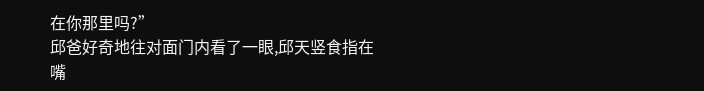在你那里吗?”
邱爸好奇地往对面门内看了一眼,邱天竖食指在嘴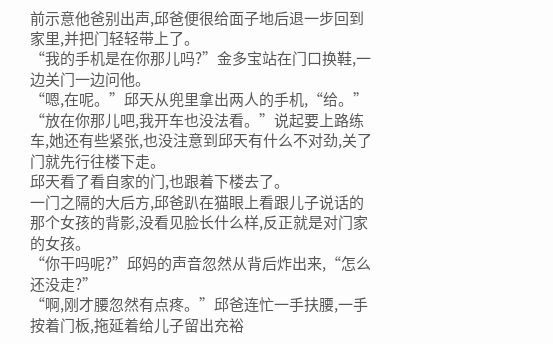前示意他爸别出声,邱爸便很给面子地后退一步回到家里,并把门轻轻带上了。
“我的手机是在你那儿吗?”金多宝站在门口换鞋,一边关门一边问他。
“嗯,在呢。”邱天从兜里拿出两人的手机,“给。”
“放在你那儿吧,我开车也没法看。”说起要上路练车,她还有些紧张,也没注意到邱天有什么不对劲,关了门就先行往楼下走。
邱天看了看自家的门,也跟着下楼去了。
一门之隔的大后方,邱爸趴在猫眼上看跟儿子说话的那个女孩的背影,没看见脸长什么样,反正就是对门家的女孩。
“你干吗呢?”邱妈的声音忽然从背后炸出来,“怎么还没走?”
“啊,刚才腰忽然有点疼。”邱爸连忙一手扶腰,一手按着门板,拖延着给儿子留出充裕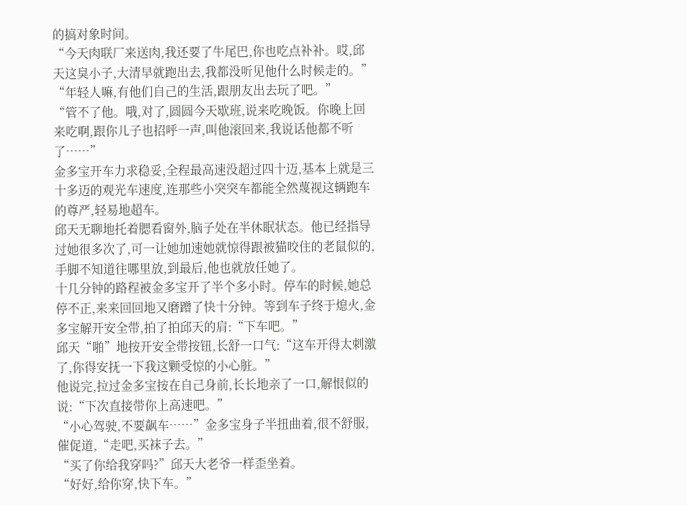的搞对象时间。
“今天肉联厂来送肉,我还要了牛尾巴,你也吃点补补。哎,邱天这臭小子,大清早就跑出去,我都没听见他什么时候走的。”
“年轻人嘛,有他们自己的生活,跟朋友出去玩了吧。”
“管不了他。哦,对了,圆圆今天歇班,说来吃晚饭。你晚上回来吃啊,跟你儿子也招呼一声,叫他滚回来,我说话他都不听了……”
金多宝开车力求稳妥,全程最高速没超过四十迈,基本上就是三十多迈的观光车速度,连那些小突突车都能全然蔑视这辆跑车的尊严,轻易地超车。
邱天无聊地托着腮看窗外,脑子处在半休眠状态。他已经指导过她很多次了,可一让她加速她就惊得跟被猫咬住的老鼠似的,手脚不知道往哪里放,到最后,他也就放任她了。
十几分钟的路程被金多宝开了半个多小时。停车的时候,她总停不正,来来回回地又磨蹭了快十分钟。等到车子终于熄火,金多宝解开安全带,拍了拍邱天的肩:“下车吧。”
邱天“啪”地按开安全带按钮,长舒一口气:“这车开得太刺激了,你得安抚一下我这颗受惊的小心脏。”
他说完,拉过金多宝按在自己身前,长长地亲了一口,解恨似的说:“下次直接带你上高速吧。”
“小心驾驶,不要飙车……”金多宝身子半扭曲着,很不舒服,催促道,“走吧,买袜子去。”
“买了你给我穿吗?”邱天大老爷一样歪坐着。
“好好,给你穿,快下车。”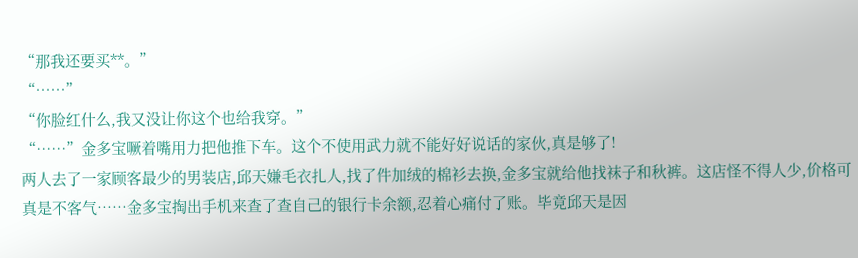“那我还要买**。”
“……”
“你脸红什么,我又没让你这个也给我穿。”
“……”金多宝噘着嘴用力把他推下车。这个不使用武力就不能好好说话的家伙,真是够了!
两人去了一家顾客最少的男装店,邱天嫌毛衣扎人,找了件加绒的棉衫去换,金多宝就给他找袜子和秋裤。这店怪不得人少,价格可真是不客气……金多宝掏出手机来查了查自己的银行卡余额,忍着心痛付了账。毕竟邱天是因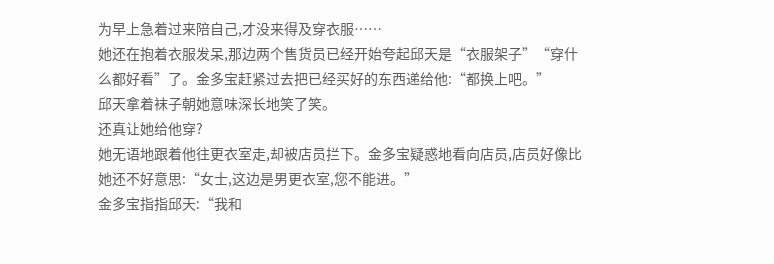为早上急着过来陪自己,才没来得及穿衣服……
她还在抱着衣服发呆,那边两个售货员已经开始夸起邱天是“衣服架子”“穿什么都好看”了。金多宝赶紧过去把已经买好的东西递给他:“都换上吧。”
邱天拿着袜子朝她意味深长地笑了笑。
还真让她给他穿?
她无语地跟着他往更衣室走,却被店员拦下。金多宝疑惑地看向店员,店员好像比她还不好意思:“女士,这边是男更衣室,您不能进。”
金多宝指指邱天:“我和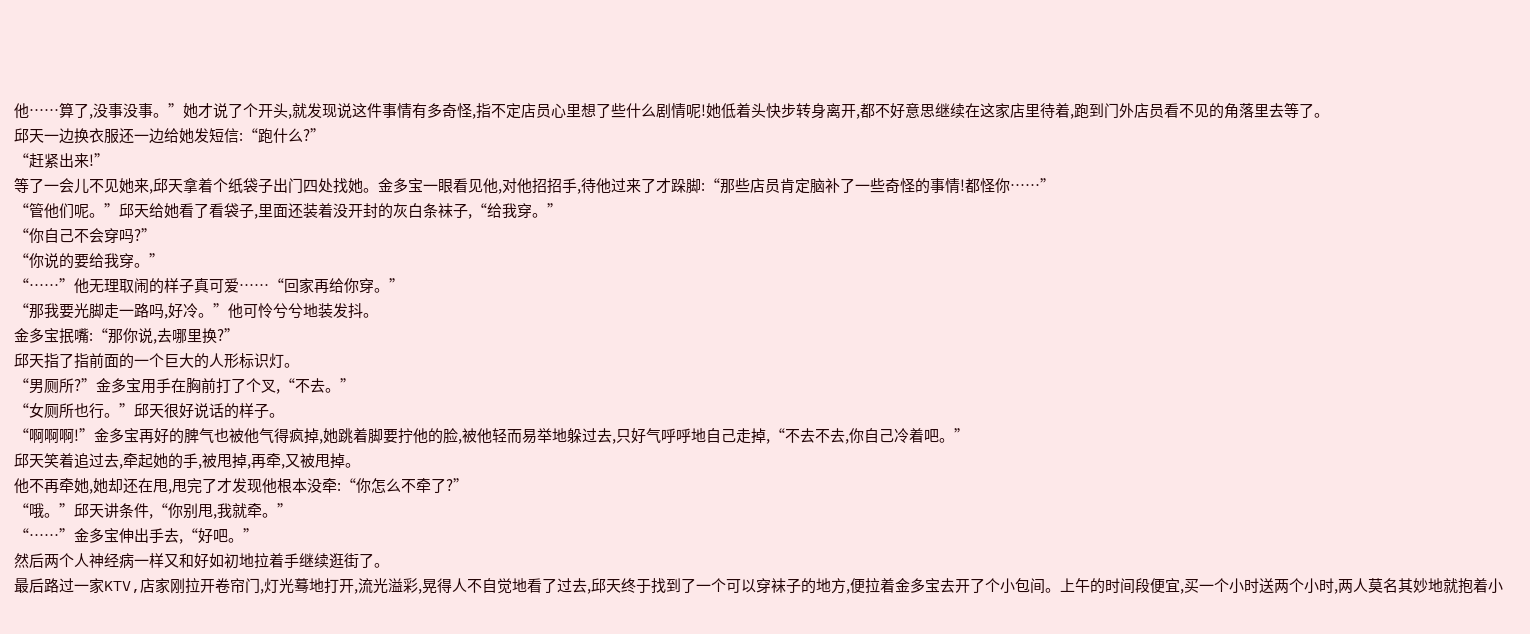他……算了,没事没事。”她才说了个开头,就发现说这件事情有多奇怪,指不定店员心里想了些什么剧情呢!她低着头快步转身离开,都不好意思继续在这家店里待着,跑到门外店员看不见的角落里去等了。
邱天一边换衣服还一边给她发短信:“跑什么?”
“赶紧出来!”
等了一会儿不见她来,邱天拿着个纸袋子出门四处找她。金多宝一眼看见他,对他招招手,待他过来了才跺脚:“那些店员肯定脑补了一些奇怪的事情!都怪你……”
“管他们呢。”邱天给她看了看袋子,里面还装着没开封的灰白条袜子,“给我穿。”
“你自己不会穿吗?”
“你说的要给我穿。”
“……”他无理取闹的样子真可爱……“回家再给你穿。”
“那我要光脚走一路吗,好冷。”他可怜兮兮地装发抖。
金多宝抿嘴:“那你说,去哪里换?”
邱天指了指前面的一个巨大的人形标识灯。
“男厕所?”金多宝用手在胸前打了个叉,“不去。”
“女厕所也行。”邱天很好说话的样子。
“啊啊啊!”金多宝再好的脾气也被他气得疯掉,她跳着脚要拧他的脸,被他轻而易举地躲过去,只好气呼呼地自己走掉,“不去不去,你自己冷着吧。”
邱天笑着追过去,牵起她的手,被甩掉,再牵,又被甩掉。
他不再牵她,她却还在甩,甩完了才发现他根本没牵:“你怎么不牵了?”
“哦。”邱天讲条件,“你别甩,我就牵。”
“……”金多宝伸出手去,“好吧。”
然后两个人神经病一样又和好如初地拉着手继续逛街了。
最后路过一家KTV,店家刚拉开卷帘门,灯光蓦地打开,流光溢彩,晃得人不自觉地看了过去,邱天终于找到了一个可以穿袜子的地方,便拉着金多宝去开了个小包间。上午的时间段便宜,买一个小时送两个小时,两人莫名其妙地就抱着小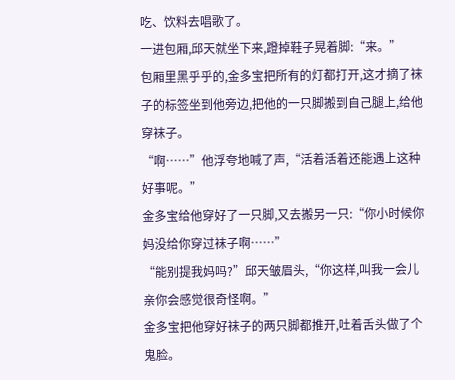吃、饮料去唱歌了。
一进包厢,邱天就坐下来,蹬掉鞋子晃着脚:“来。”
包厢里黑乎乎的,金多宝把所有的灯都打开,这才摘了袜子的标签坐到他旁边,把他的一只脚搬到自己腿上,给他穿袜子。
“啊……”他浮夸地喊了声,“活着活着还能遇上这种好事呢。”
金多宝给他穿好了一只脚,又去搬另一只:“你小时候你妈没给你穿过袜子啊……”
“能别提我妈吗?”邱天皱眉头,“你这样,叫我一会儿亲你会感觉很奇怪啊。”
金多宝把他穿好袜子的两只脚都推开,吐着舌头做了个鬼脸。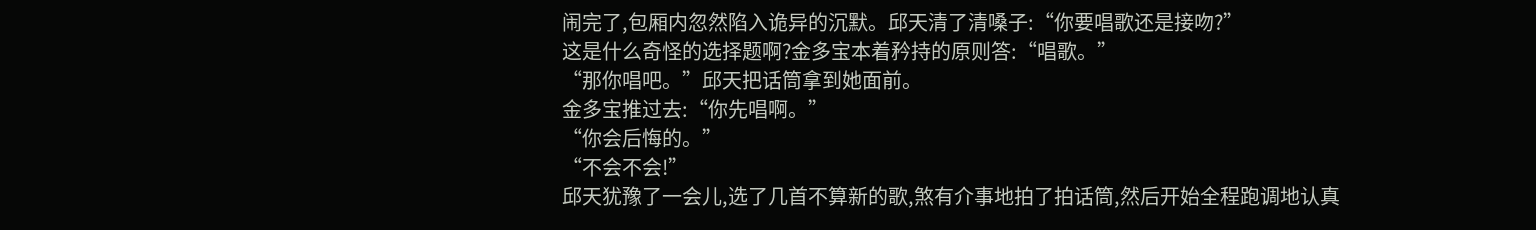闹完了,包厢内忽然陷入诡异的沉默。邱天清了清嗓子:“你要唱歌还是接吻?”
这是什么奇怪的选择题啊?金多宝本着矜持的原则答:“唱歌。”
“那你唱吧。”邱天把话筒拿到她面前。
金多宝推过去:“你先唱啊。”
“你会后悔的。”
“不会不会!”
邱天犹豫了一会儿,选了几首不算新的歌,煞有介事地拍了拍话筒,然后开始全程跑调地认真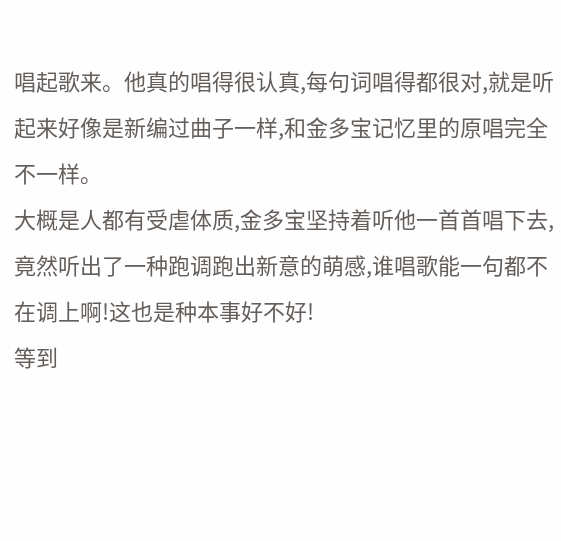唱起歌来。他真的唱得很认真,每句词唱得都很对,就是听起来好像是新编过曲子一样,和金多宝记忆里的原唱完全不一样。
大概是人都有受虐体质,金多宝坚持着听他一首首唱下去,竟然听出了一种跑调跑出新意的萌感,谁唱歌能一句都不在调上啊!这也是种本事好不好!
等到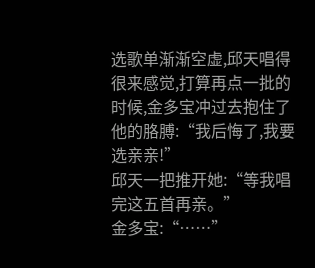选歌单渐渐空虚,邱天唱得很来感觉,打算再点一批的时候,金多宝冲过去抱住了他的胳膊:“我后悔了,我要选亲亲!”
邱天一把推开她:“等我唱完这五首再亲。”
金多宝:“……”